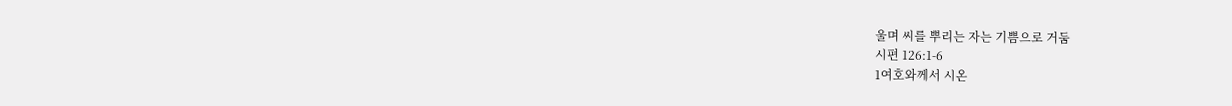울며 씨를 뿌리는 자는 기쁨으로 거둠
시편 126:1-6
1여호와께서 시온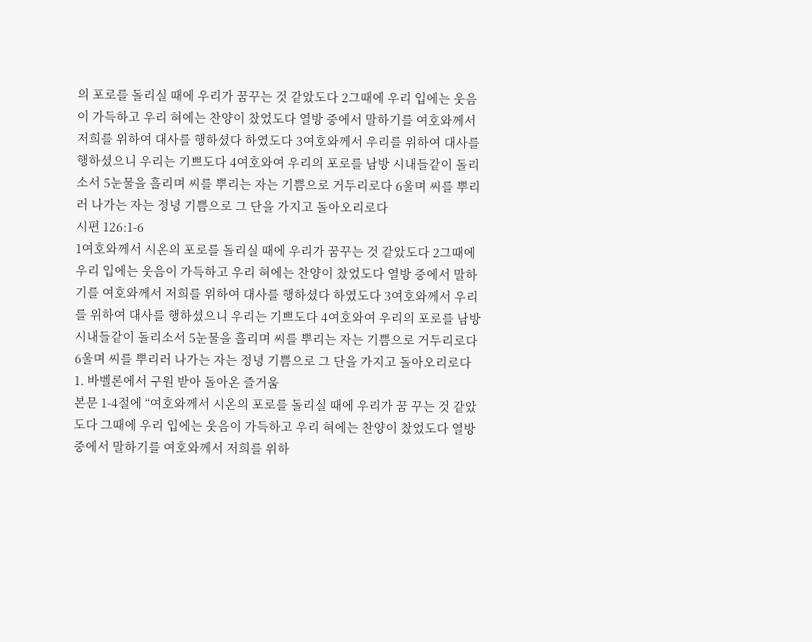의 포로를 돌리실 때에 우리가 꿈꾸는 것 같았도다 2그때에 우리 입에는 웃음이 가득하고 우리 혀에는 찬양이 찼었도다 열방 중에서 말하기를 여호와께서 저희를 위하여 대사를 행하셨다 하였도다 3여호와께서 우리를 위하여 대사를 행하셨으니 우리는 기쁘도다 4여호와여 우리의 포로를 남방 시내들같이 돌리소서 5눈물을 흘리며 씨를 뿌리는 자는 기쁨으로 거두리로다 6울며 씨를 뿌리러 나가는 자는 정녕 기쁨으로 그 단을 가지고 돌아오리로다
시편 126:1-6
1여호와께서 시온의 포로를 돌리실 때에 우리가 꿈꾸는 것 같았도다 2그때에 우리 입에는 웃음이 가득하고 우리 혀에는 찬양이 찼었도다 열방 중에서 말하기를 여호와께서 저희를 위하여 대사를 행하셨다 하였도다 3여호와께서 우리를 위하여 대사를 행하셨으니 우리는 기쁘도다 4여호와여 우리의 포로를 남방 시내들같이 돌리소서 5눈물을 흘리며 씨를 뿌리는 자는 기쁨으로 거두리로다 6울며 씨를 뿌리러 나가는 자는 정녕 기쁨으로 그 단을 가지고 돌아오리로다
1. 바벨론에서 구원 받아 돌아온 즐거움
본문 1-4절에 “여호와께서 시온의 포로를 돌리실 때에 우리가 꿈 꾸는 것 같았도다 그때에 우리 입에는 웃음이 가득하고 우리 혀에는 찬양이 찼었도다 열방 중에서 말하기를 여호와께서 저희를 위하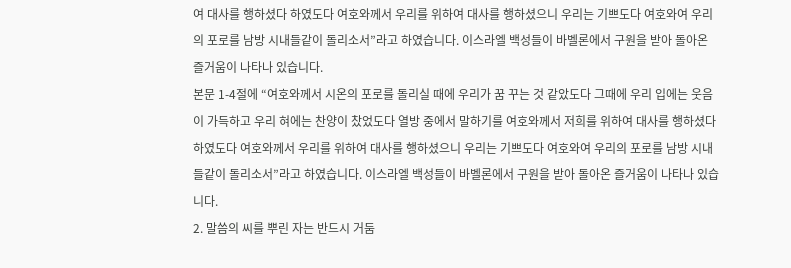여 대사를 행하셨다 하였도다 여호와께서 우리를 위하여 대사를 행하셨으니 우리는 기쁘도다 여호와여 우리의 포로를 남방 시내들같이 돌리소서”라고 하였습니다. 이스라엘 백성들이 바벨론에서 구원을 받아 돌아온 즐거움이 나타나 있습니다.
본문 1-4절에 “여호와께서 시온의 포로를 돌리실 때에 우리가 꿈 꾸는 것 같았도다 그때에 우리 입에는 웃음이 가득하고 우리 혀에는 찬양이 찼었도다 열방 중에서 말하기를 여호와께서 저희를 위하여 대사를 행하셨다 하였도다 여호와께서 우리를 위하여 대사를 행하셨으니 우리는 기쁘도다 여호와여 우리의 포로를 남방 시내들같이 돌리소서”라고 하였습니다. 이스라엘 백성들이 바벨론에서 구원을 받아 돌아온 즐거움이 나타나 있습니다.
2. 말씀의 씨를 뿌린 자는 반드시 거둠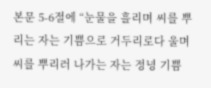본문 5-6절에 “눈물을 흘리며 씨를 뿌리는 자는 기쁨으로 거두리로다 울며 씨를 뿌리러 나가는 자는 정녕 기쁨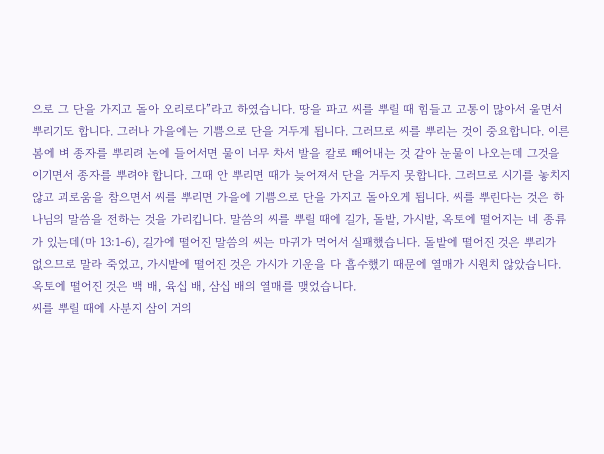으로 그 단을 가지고 돌아 오리로다”라고 하였습니다. 땅을 파고 씨를 뿌릴 때 힘들고 고통이 많아서 울면서 뿌리기도 합니다. 그러나 가을에는 기쁨으로 단을 거두게 됩니다. 그러므로 씨를 뿌리는 것이 중요합니다. 이른 봄에 벼 종자를 뿌리려 논에 들어서면 물이 너무 차서 발을 칼로 빼어내는 것 같아 눈물이 나오는데 그것을 이기면서 종자를 뿌려야 합니다. 그때 안 뿌리면 때가 늦어져서 단을 거두지 못합니다. 그러므로 시기를 놓치지 않고 괴로움을 참으면서 씨를 뿌리면 가을에 기쁨으로 단을 가지고 돌아오게 됩니다. 씨를 뿌린다는 것은 하나님의 말씀을 전하는 것을 가리킵니다. 말씀의 씨를 뿌릴 때에 길가, 돌밭, 가시밭, 옥토에 떨어지는 네 종류가 있는데(마 13:1-6), 길가에 떨어진 말씀의 씨는 마귀가 먹어서 실패했습니다. 돌밭에 떨어진 것은 뿌리가 없으므로 말라 죽었고, 가시밭에 떨어진 것은 가시가 기운을 다 흡수했기 때문에 열매가 시원치 않았습니다. 옥토에 떨어진 것은 백 배, 육십 배, 삼십 배의 열매를 맺었습니다.
씨를 뿌릴 때에 사분지 삼이 거의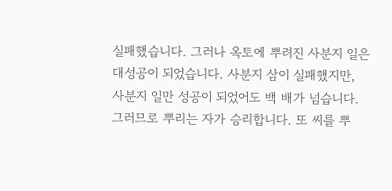실패했습니다. 그러나 옥토에 뿌려진 사분지 일은 대성공이 되었습니다. 사분지 삼이 실패했지만, 사분지 일만 성공이 되었어도 백 배가 넘습니다. 그러므로 뿌리는 자가 승리합니다. 또 씨를 뿌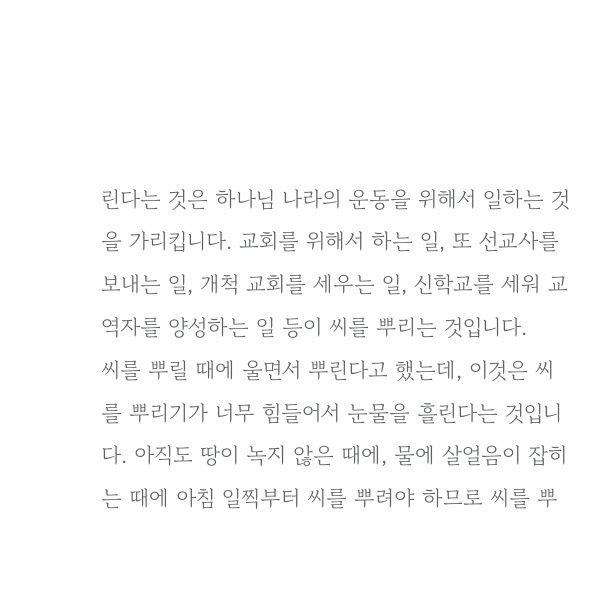린다는 것은 하나님 나라의 운동을 위해서 일하는 것을 가리킵니다. 교회를 위해서 하는 일, 또 선교사를 보내는 일, 개척 교회를 세우는 일, 신학교를 세워 교역자를 양성하는 일 등이 씨를 뿌리는 것입니다.
씨를 뿌릴 때에 울면서 뿌린다고 했는데, 이것은 씨를 뿌리기가 너무 힘들어서 눈물을 흘린다는 것입니다. 아직도 땅이 녹지 않은 때에, 물에 살얼음이 잡히는 때에 아침 일찍부터 씨를 뿌려야 하므로 씨를 뿌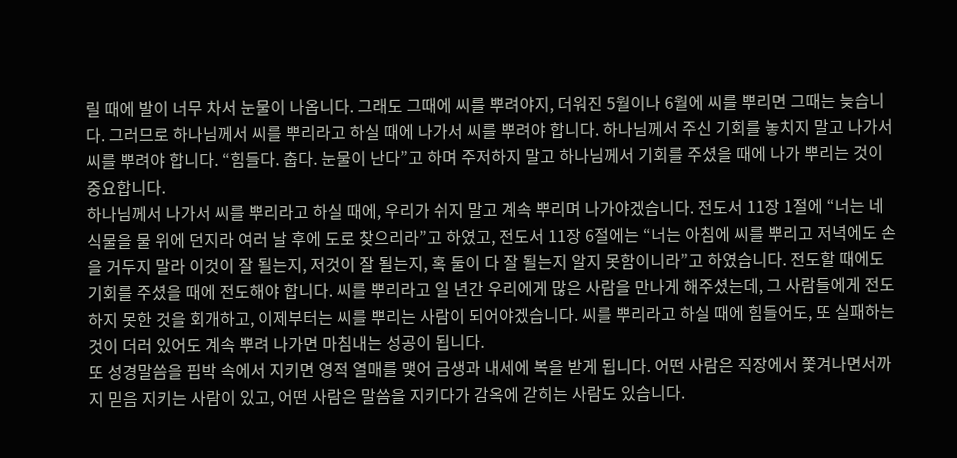릴 때에 발이 너무 차서 눈물이 나옵니다. 그래도 그때에 씨를 뿌려야지, 더워진 5월이나 6월에 씨를 뿌리면 그때는 늦습니다. 그러므로 하나님께서 씨를 뿌리라고 하실 때에 나가서 씨를 뿌려야 합니다. 하나님께서 주신 기회를 놓치지 말고 나가서 씨를 뿌려야 합니다. “힘들다. 춥다. 눈물이 난다”고 하며 주저하지 말고 하나님께서 기회를 주셨을 때에 나가 뿌리는 것이 중요합니다.
하나님께서 나가서 씨를 뿌리라고 하실 때에, 우리가 쉬지 말고 계속 뿌리며 나가야겠습니다. 전도서 11장 1절에 “너는 네 식물을 물 위에 던지라 여러 날 후에 도로 찾으리라”고 하였고, 전도서 11장 6절에는 “너는 아침에 씨를 뿌리고 저녁에도 손을 거두지 말라 이것이 잘 될는지, 저것이 잘 될는지, 혹 둘이 다 잘 될는지 알지 못함이니라”고 하였습니다. 전도할 때에도 기회를 주셨을 때에 전도해야 합니다. 씨를 뿌리라고 일 년간 우리에게 많은 사람을 만나게 해주셨는데, 그 사람들에게 전도하지 못한 것을 회개하고, 이제부터는 씨를 뿌리는 사람이 되어야겠습니다. 씨를 뿌리라고 하실 때에 힘들어도, 또 실패하는 것이 더러 있어도 계속 뿌려 나가면 마침내는 성공이 됩니다.
또 성경말씀을 핍박 속에서 지키면 영적 열매를 맺어 금생과 내세에 복을 받게 됩니다. 어떤 사람은 직장에서 쫓겨나면서까지 믿음 지키는 사람이 있고, 어떤 사람은 말씀을 지키다가 감옥에 갇히는 사람도 있습니다.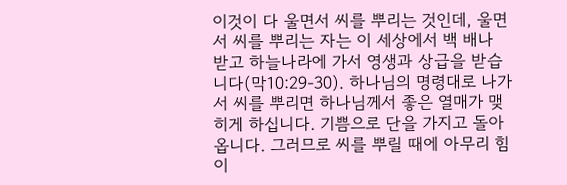이것이 다 울면서 씨를 뿌리는 것인데, 울면서 씨를 뿌리는 자는 이 세상에서 백 배나 받고 하늘나라에 가서 영생과 상급을 받습니다(막10:29-30). 하나님의 명령대로 나가서 씨를 뿌리면 하나님께서 좋은 열매가 맺히게 하십니다. 기쁨으로 단을 가지고 돌아옵니다. 그러므로 씨를 뿌릴 때에 아무리 힘이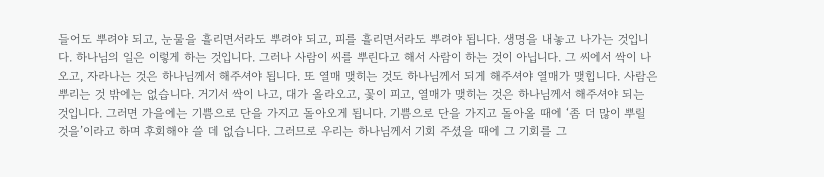들어도 뿌려야 되고, 눈물을 흘리면서라도 뿌려야 되고, 피를 흘리면서라도 뿌려야 됩니다. 생명을 내놓고 나가는 것입니다. 하나님의 일은 이렇게 하는 것입니다. 그러나 사람이 씨를 뿌린다고 해서 사람이 하는 것이 아닙니다. 그 씨에서 싹이 나오고, 자라나는 것은 하나님께서 해주셔야 됩니다. 또 열매 맺히는 것도 하나님께서 되게 해주셔야 열매가 맺힙니다. 사람은 뿌리는 것 밖에는 없습니다. 거기서 싹이 나고, 대가 올라오고, 꽃이 피고, 열매가 맺히는 것은 하나님께서 해주셔야 되는 것입니다. 그러면 가을에는 기쁨으로 단을 가지고 돌아오게 됩니다. 기쁨으로 단을 가지고 돌아올 때에 ‘좀 더 많이 뿌릴 것을’이라고 하며 후회해야 쓸 데 없습니다. 그러므로 우리는 하나님께서 기회 주셨을 때에 그 기회를 그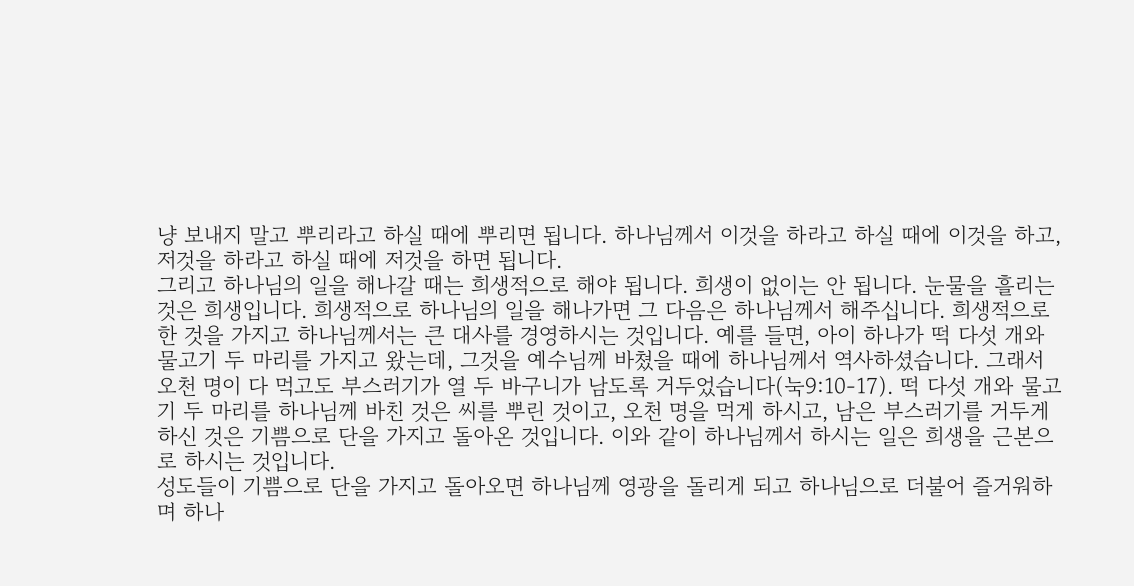냥 보내지 말고 뿌리라고 하실 때에 뿌리면 됩니다. 하나님께서 이것을 하라고 하실 때에 이것을 하고, 저것을 하라고 하실 때에 저것을 하면 됩니다.
그리고 하나님의 일을 해나갈 때는 희생적으로 해야 됩니다. 희생이 없이는 안 됩니다. 눈물을 흘리는 것은 희생입니다. 희생적으로 하나님의 일을 해나가면 그 다음은 하나님께서 해주십니다. 희생적으로 한 것을 가지고 하나님께서는 큰 대사를 경영하시는 것입니다. 예를 들면, 아이 하나가 떡 다섯 개와 물고기 두 마리를 가지고 왔는데, 그것을 예수님께 바쳤을 때에 하나님께서 역사하셨습니다. 그래서 오천 명이 다 먹고도 부스러기가 열 두 바구니가 남도록 거두었습니다(눅9:10-17). 떡 다섯 개와 물고기 두 마리를 하나님께 바친 것은 씨를 뿌린 것이고, 오천 명을 먹게 하시고, 남은 부스러기를 거두게 하신 것은 기쁨으로 단을 가지고 돌아온 것입니다. 이와 같이 하나님께서 하시는 일은 희생을 근본으로 하시는 것입니다.
성도들이 기쁨으로 단을 가지고 돌아오면 하나님께 영광을 돌리게 되고 하나님으로 더불어 즐거워하며 하나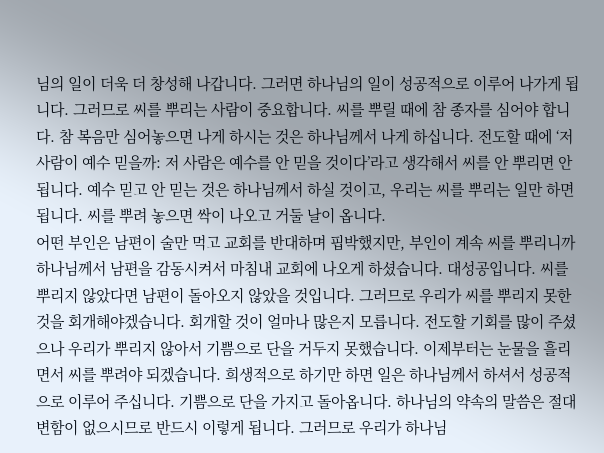님의 일이 더욱 더 창성해 나갑니다. 그러면 하나님의 일이 성공적으로 이루어 나가게 됩니다. 그러므로 씨를 뿌리는 사람이 중요합니다. 씨를 뿌릴 때에 참 종자를 심어야 합니다. 참 복음만 심어놓으면 나게 하시는 것은 하나님께서 나게 하십니다. 전도할 때에 ‘저 사람이 예수 믿을까: 저 사람은 예수를 안 믿을 것이다’라고 생각해서 씨를 안 뿌리면 안 됩니다. 예수 믿고 안 믿는 것은 하나님께서 하실 것이고, 우리는 씨를 뿌리는 일만 하면 됩니다. 씨를 뿌려 놓으면 싹이 나오고 거둘 날이 옵니다.
어떤 부인은 남편이 술만 먹고 교회를 반대하며 핍박했지만, 부인이 계속 씨를 뿌리니까 하나님께서 남편을 감동시켜서 마침내 교회에 나오게 하셨습니다. 대성공입니다. 씨를 뿌리지 않았다면 남편이 돌아오지 않았을 것입니다. 그러므로 우리가 씨를 뿌리지 못한 것을 회개해야겠습니다. 회개할 것이 얼마나 많은지 모릅니다. 전도할 기회를 많이 주셨으나 우리가 뿌리지 않아서 기쁨으로 단을 거두지 못했습니다. 이제부터는 눈물을 흘리면서 씨를 뿌려야 되겠습니다. 희생적으로 하기만 하면 일은 하나님께서 하셔서 성공적으로 이루어 주십니다. 기쁨으로 단을 가지고 돌아옵니다. 하나님의 약속의 말씀은 절대 변함이 없으시므로 반드시 이렇게 됩니다. 그러므로 우리가 하나님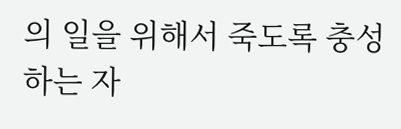의 일을 위해서 죽도록 충성하는 자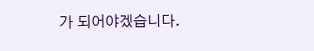가 되어야겠습니다.